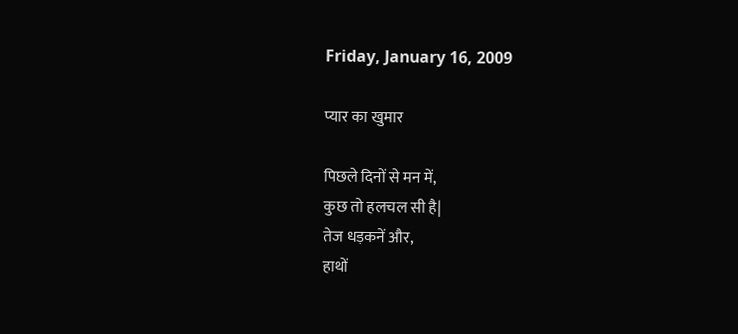Friday, January 16, 2009

प्यार का खुमार

पिछले दिनों से मन में,
कुछ तो हलचल सी है|
तेज धड़कनें और,
हाथों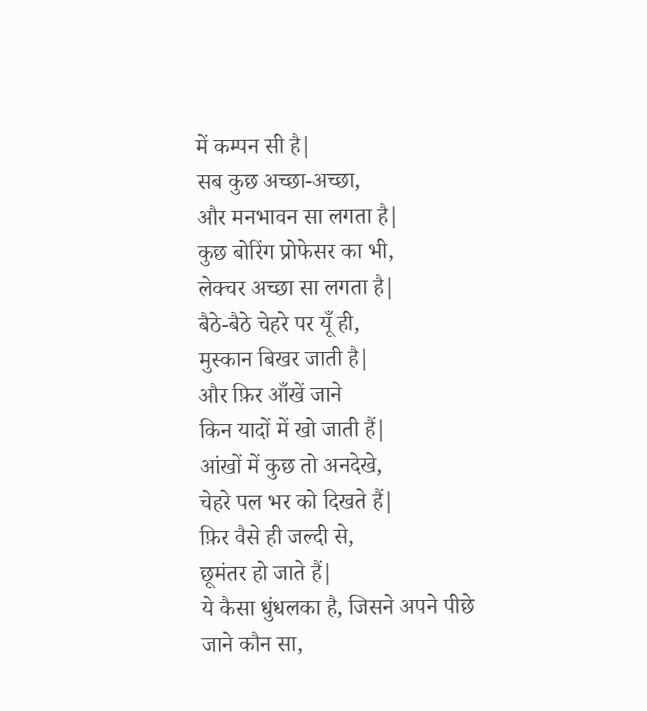में कम्पन सी है|
सब कुछ अच्छा-अच्छा,
और मनभावन सा लगता है|
कुछ बोरिंग प्रोफेसर का भी,
लेक्चर अच्छा सा लगता है|
बैठे-बैठे चेहरे पर यूँ ही,
मुस्कान बिखर जाती है|
और फ़िर आँखें जाने
किन यादों में खो जाती हैं|
आंखों में कुछ तो अनदेखे,
चेहरे पल भर को दिखते हैं|
फ़िर वैसे ही जल्दी से,
छूमंतर हो जाते हैं|
ये कैसा धुंधलका है, जिसने अपने पीछे
जाने कौन सा,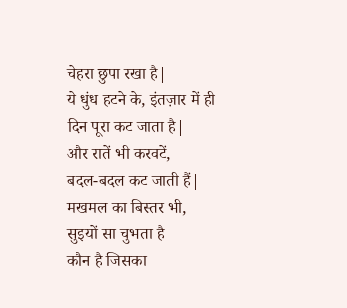चेहरा छुपा रखा है|
ये धुंध हटने के, इंतज़ार में ही
दिन पूरा कट जाता है|
और रातें भी करवटें,
बदल-बदल कट जाती हैं|
मखमल का बिस्तर भी,
सुइयों सा चुभता है
कौन है जिसका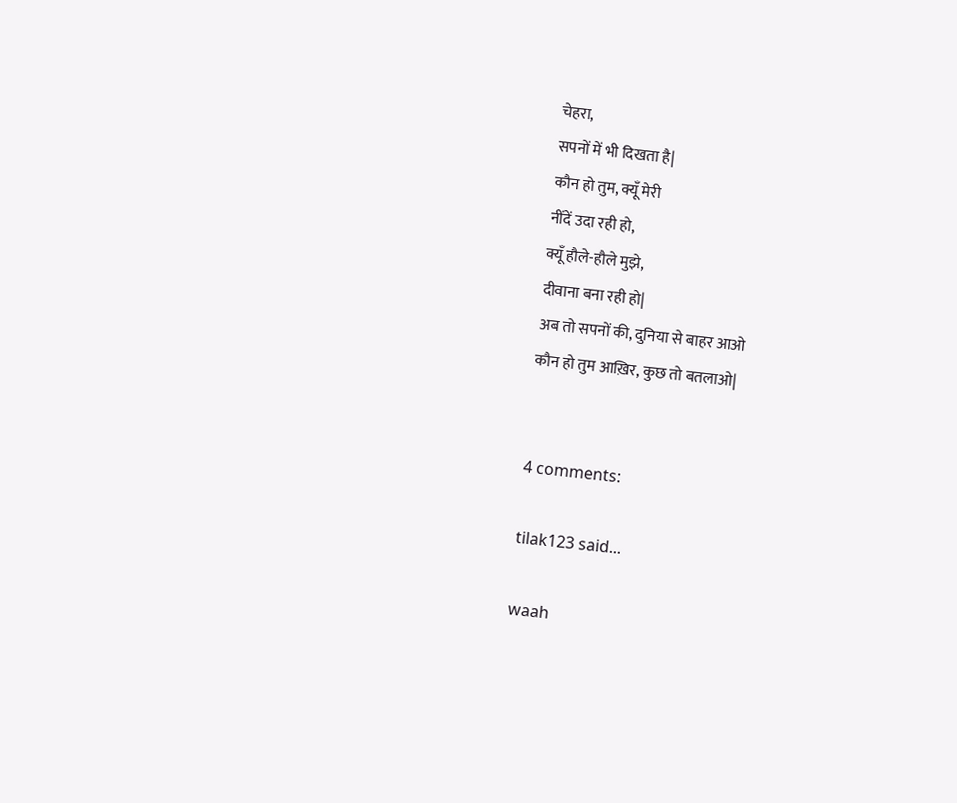चेहरा,
सपनों में भी दिखता है|
कौन हो तुम, क्यूँ मेरी
नींदें उदा रही हो,
क्यूँ हौले-हौले मुझे,
दीवाना बना रही हो|
अब तो सपनों की, दुनिया से बाहर आओ
कौन हो तुम आख़िर, कुछ तो बतलाओ|


4 comments:

tilak123 said...

waah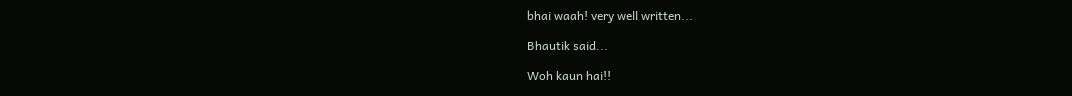bhai waah! very well written...

Bhautik said...

Woh kaun hai!!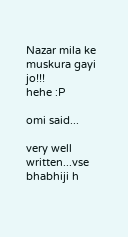Nazar mila ke muskura gayi jo!!!
hehe :P

omi said...

very well written...vse bhabhiji h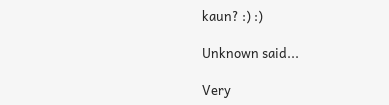kaun? :) :)

Unknown said...

Very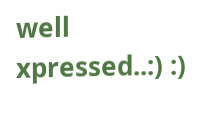well xpressed..:) :)